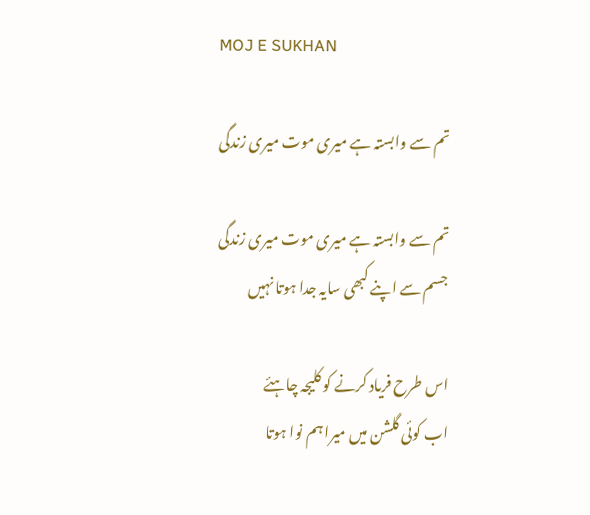MOJ E SUKHAN

تم سے وابستہ ہے میری موت میری زندگی

تم سے وابستہ ہے میری موت میری زندگی
جسم سے اپنے کبھی سایہ جدا ہوتا نہیں

اس طرح فریاد کرنے کو کلیجہ چاہئے
اب کوئی گلشن میں میرا ہم نوا ہوتا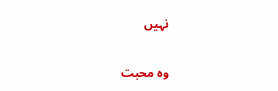نہیں

وہ محبت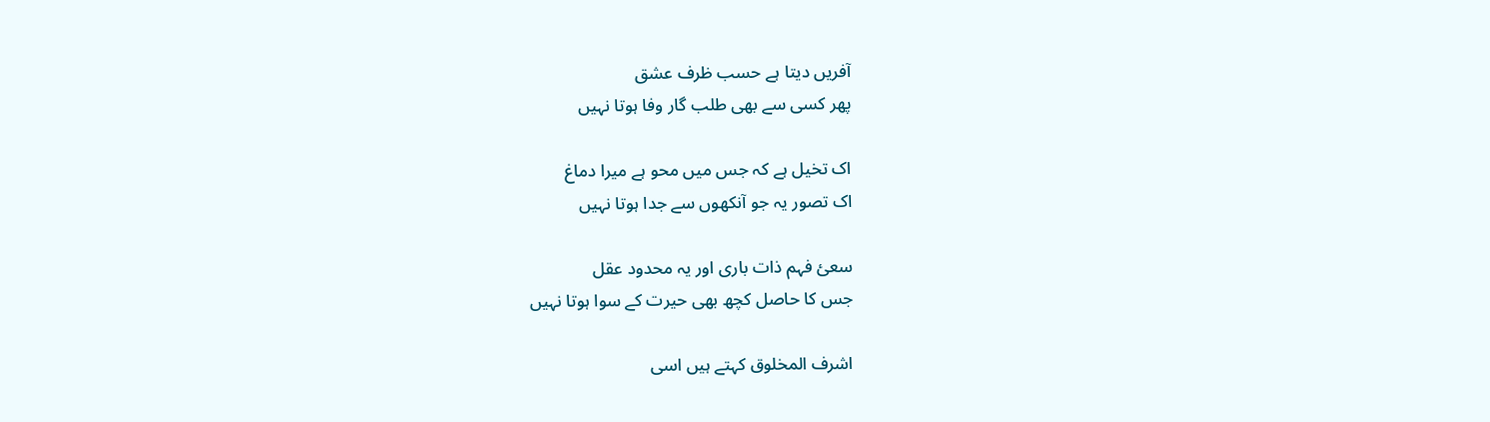آفریں دیتا ہے حسب ظرف عشق
پھر کسی سے بھی طلب گار وفا ہوتا نہیں

اک تخیل ہے کہ جس میں محو ہے میرا دماغ
اک تصور یہ جو آنکھوں سے جدا ہوتا نہیں

سعیٔ فہم ذات باری اور یہ محدود عقل
جس کا حاصل کچھ بھی حیرت کے سوا ہوتا نہیں

اشرف المخلوق کہتے ہیں اسی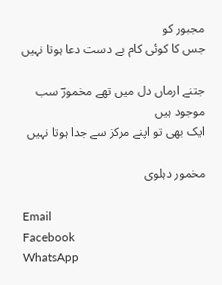مجبور کو
جس کا کوئی کام بے دست دعا ہوتا نہیں

جتنے ارماں دل میں تھے مخمورؔ سب موجود ہیں
ایک بھی تو اپنے مرکز سے جدا ہوتا نہیں

مخمور دہلوی

Email
Facebook
WhatsApp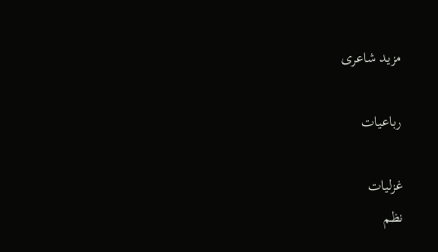مزید شاعری

رباعیات

غزلیات
نظم